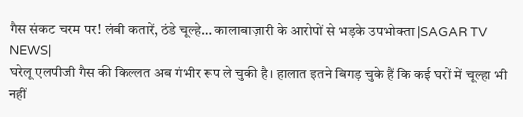गैस संकट चरम पर! लंबी कतारें, ठंडे चूल्हे… कालाबाज़ारी के आरोपों से भड़के उपभोक्ता |SAGAR TV NEWS|
घरेलू एलपीजी गैस की किल्लत अब गंभीर रूप ले चुकी है। हालात इतने बिगड़ चुके हैं कि कई घरों में चूल्हा भी नहीं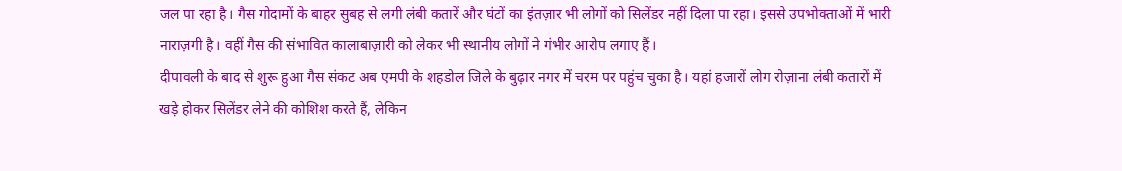जल पा रहा है। गैस गोदामों के बाहर सुबह से लगी लंबी कतारें और घंटों का इंतज़ार भी लोगों को सिलेंडर नहीं दिला पा रहा। इससे उपभोक्ताओं में भारी नाराज़गी है। वहीं गैस की संभावित कालाबाज़ारी को लेकर भी स्थानीय लोगों ने गंभीर आरोप लगाए हैं।
दीपावली के बाद से शुरू हुआ गैस संकट अब एमपी के शहडोल जिले के बुढ़ार नगर में चरम पर पहुंच चुका है। यहां हजारों लोग रोज़ाना लंबी कतारों में खड़े होकर सिलेंडर लेने की कोशिश करते हैं, लेकिन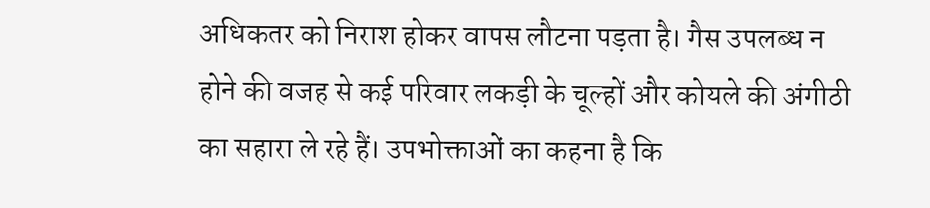अधिकतर को निराश होकर वापस लौटना पड़ता है। गैस उपलब्ध न होने की वजह से कई परिवार लकड़ी के चूल्हों और कोयले की अंगीठी का सहारा ले रहे हैं। उपभोक्ताओं का कहना है कि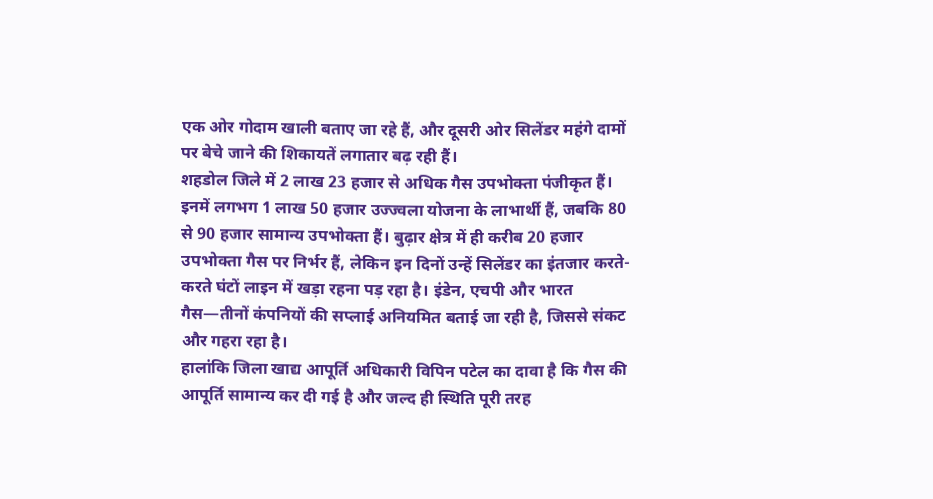एक ओर गोदाम खाली बताए जा रहे हैं, और दूसरी ओर सिलेंडर महंगे दामों पर बेचे जाने की शिकायतें लगातार बढ़ रही हैं।
शहडोल जिले में 2 लाख 23 हजार से अधिक गैस उपभोक्ता पंजीकृत हैं। इनमें लगभग 1 लाख 50 हजार उज्ज्वला योजना के लाभार्थी हैं, जबकि 80 से 90 हजार सामान्य उपभोक्ता हैं। बुढ़ार क्षेत्र में ही करीब 20 हजार उपभोक्ता गैस पर निर्भर हैं, लेकिन इन दिनों उन्हें सिलेंडर का इंतजार करते-करते घंटों लाइन में खड़ा रहना पड़ रहा है। इंडेन, एचपी और भारत गैस—तीनों कंपनियों की सप्लाई अनियमित बताई जा रही है, जिससे संकट और गहरा रहा है।
हालांकि जिला खाद्य आपूर्ति अधिकारी विपिन पटेल का दावा है कि गैस की आपूर्ति सामान्य कर दी गई है और जल्द ही स्थिति पूरी तरह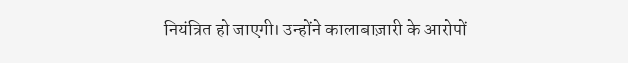नियंत्रित हो जाएगी। उन्होंने कालाबाज़ारी के आरोपों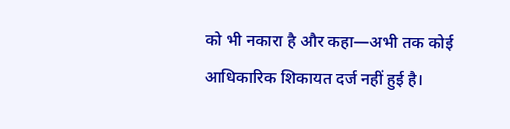को भी नकारा है और कहा—अभी तक कोई आधिकारिक शिकायत दर्ज नहीं हुई है।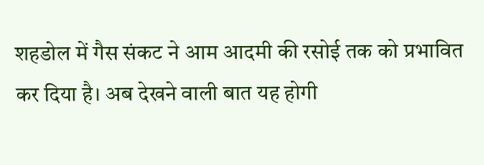शहडोल में गैस संकट ने आम आदमी की रसोई तक को प्रभावित कर दिया है। अब देखने वाली बात यह होगी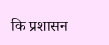कि प्रशासन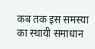कब तक इस समस्या का स्थायी समाधान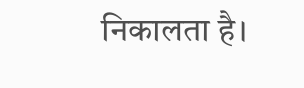निकालता है।